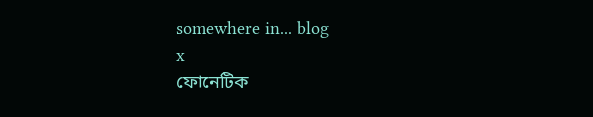somewhere in... blog
x
ফোনেটিক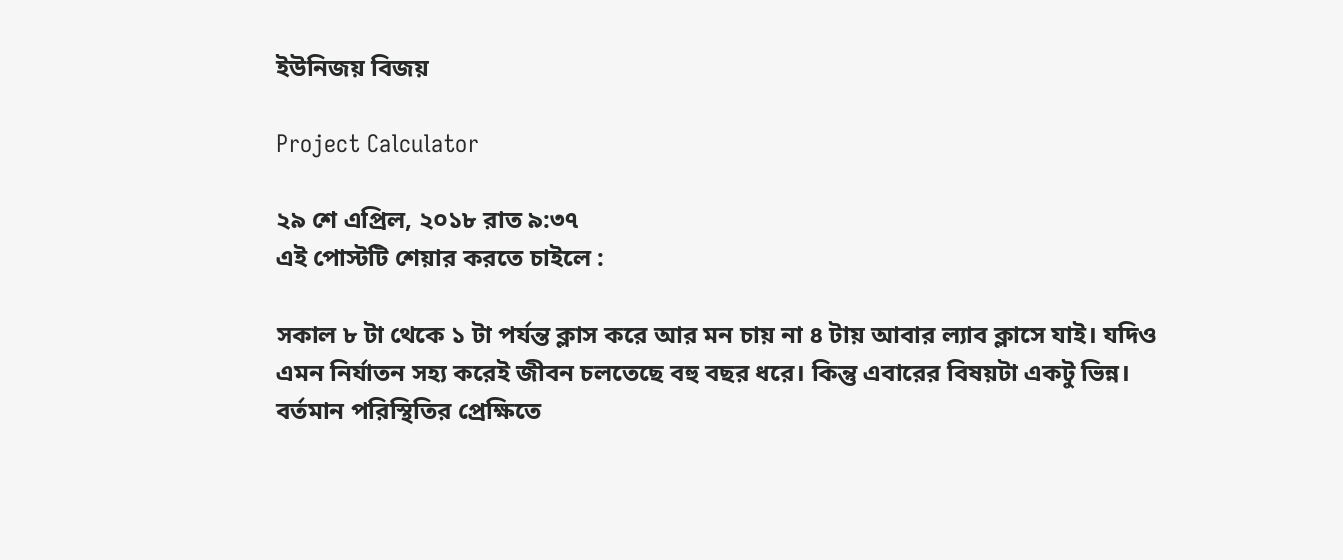ইউনিজয় বিজয়

Project Calculator

২৯ শে এপ্রিল, ২০১৮ রাত ৯:৩৭
এই পোস্টটি শেয়ার করতে চাইলে :

সকাল ৮ টা থেকে ১ টা পর্যন্ত ক্লাস করে আর মন চায় না ৪ টায় আবার ল্যাব ক্লাসে যাই। যদিও এমন নির্যাতন সহ্য করেই জীবন চলতেছে বহু বছর ধরে। কিন্তু এবারের বিষয়টা একটু ভিন্ন। বর্তমান পরিস্থিতির প্রেক্ষিতে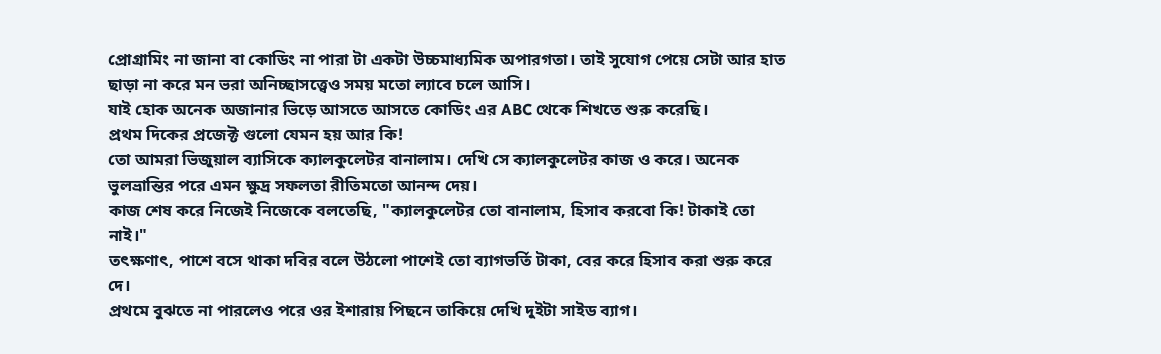প্রোগ্রামিং না জানা বা কোডিং না পারা টা একটা উচ্চমাধ্যমিক অপারগতা। তাই সুযোগ পেয়ে সেটা আর হাত ছাড়া না করে মন ভরা অনিচ্ছাসত্ত্বেও সময় মতো ল্যাবে চলে আসি।
যাই হোক অনেক অজানার ভিড়ে আসতে আসতে কোডিং এর ABC থেকে শিখতে শুরু করেছি।
প্রথম দিকের প্রজেক্ট গুলো যেমন হয় আর কি!
তো আমরা ভিজুয়াল ব্যাসিকে ক্যালকুলেটর বানালাম। দেখি সে ক্যালকুলেটর কাজ ও করে। অনেক ভুলভ্রান্তির পরে এমন ক্ষুদ্র সফলতা রীতিমতো আনন্দ দেয়।
কাজ শেষ করে নিজেই নিজেকে বলতেছি, "ক্যালকুলেটর তো বানালাম, হিসাব করবো কি! টাকাই তো নাই।"
তৎক্ষণাৎ, পাশে বসে থাকা দবির বলে উঠলো পাশেই তো ব্যাগভর্তি টাকা, বের করে হিসাব করা শুরু করে দে।
প্রথমে বুঝতে না পারলেও পরে ওর ইশারায় পিছনে তাকিয়ে দেখি দুইটা সাইড ব্যাগ।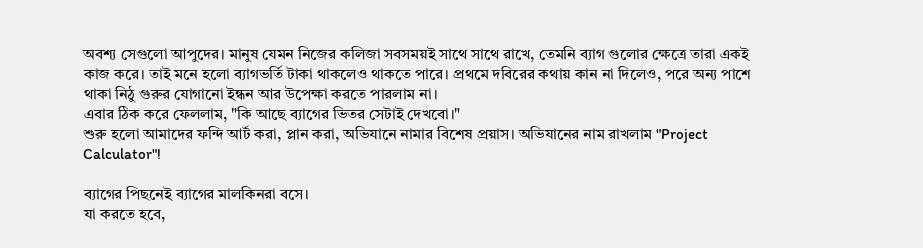অবশ্য সেগুলো আপুদের। মানুষ যেমন নিজের কলিজা সবসময়ই সাথে সাথে রাখে, তেমনি ব্যাগ গুলোর ক্ষেত্রে তারা একই কাজ করে। তাই মনে হলো ব্যাগভর্তি টাকা থাকলেও থাকতে পারে। প্রথমে দবিরের কথায় কান না দিলেও, পরে অন্য পাশে থাকা নিঠু গুরুর যোগানো ইন্ধন আর উপেক্ষা করতে পারলাম না।
এবার ঠিক করে ফেললাম, "কি আছে ব্যাগের ভিতর সেটাই দেখবো।"
শুরু হলো আমাদের ফন্দি আর্ট করা, প্লান করা, অভিযানে নামার বিশেষ প্রয়াস। অভিযানের নাম রাখলাম "Project Calculator"!

ব্যাগের পিছনেই ব্যাগের মালকিনরা বসে।
যা করতে হবে,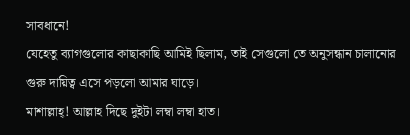সাবধানে!
যেহেতু ব্যাগগুলোর কাছাকাছি আমিই ছিলাম, তাই সেগুলো তে অনুসন্ধান চালানোর গুরু দায়িত্ব এসে পড়লো আমার ঘাড়ে।
মাশাল্লাহ্! আল্লাহ দিছে দুইটা লম্বা লম্বা হাত।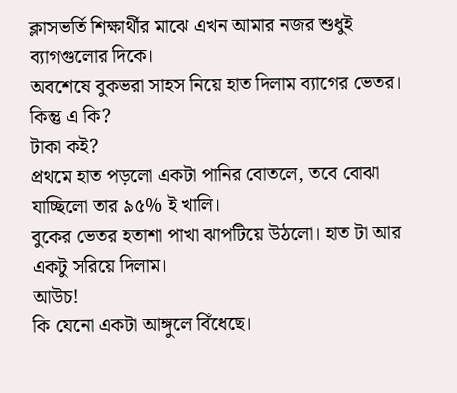ক্লাসভর্তি শিক্ষার্থীর মাঝে এখন আমার নজর শুধুই ব্যাগগুলোর দিকে।
অবশেষে বুকভরা সাহস নিয়ে হাত দিলাম ব্যাগের ভেতর।
কিন্তু এ কি?
টাকা কই?
প্রথমে হাত পড়লো একটা পানির বোতলে, তবে বোঝা যাচ্ছিলো তার ৯৫% ই খালি।
বুকের ভেতর হতাশা পাখা ঝাপটিয়ে উঠলো। হাত টা আর একটু সরিয়ে দিলাম।
আউচ!
কি যেনো একটা আঙ্গুলে বিঁধেছে।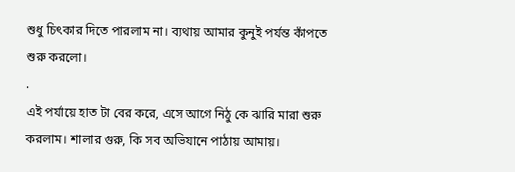শুধু চিৎকার দিতে পারলাম না। ব্যথায় আমার কুনুই পর্যন্ত কাঁপতে শুরু করলো।
.
এই পর্যায়ে হাত টা বের করে, এসে আগে নিঠু কে ঝারি মারা শুরু করলাম। শালার গুরু, কি সব অভিযানে পাঠায় আমায়।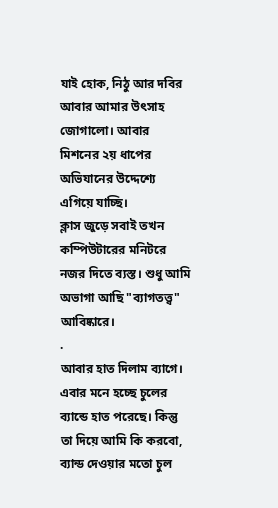যাই হোক, নিঠু আর দবির আবার আমার উৎসাহ জোগালো। আবার মিশনের ২য় ধাপের অভিযানের উদ্দেশ্যে এগিয়ে যাচ্ছি।
ক্লাস জুড়ে সবাই তখন কম্পিউটারের মনিটরে নজর দিতে ব্যস্ত। শুধু আমি অভাগা আছি "ব্যাগতত্ত্ব" আবিষ্কারে।
.
আবার হাত দিলাম ব্যাগে। এবার মনে হচ্ছে চুলের ব্যান্ডে হাত পরেছে। কিন্তু তা দিয়ে আমি কি করবো, ব্যান্ড দেওয়ার মতো চুল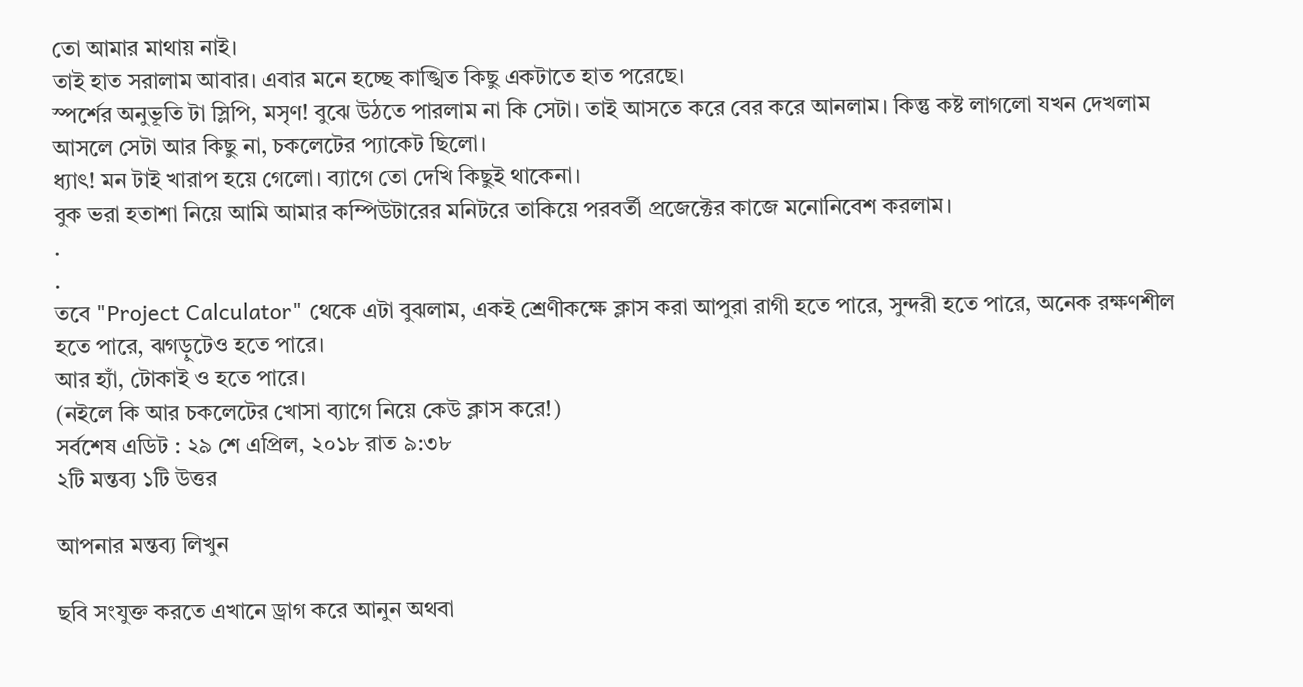তো আমার মাথায় নাই।
তাই হাত সরালাম আবার। এবার মনে হচ্ছে কাঙ্খিত কিছু একটাতে হাত পরেছে।
স্পর্শের অনুভূতি টা স্লিপি, মসৃণ! বুঝে উঠতে পারলাম না কি সেটা। তাই আসতে করে বের করে আনলাম। কিন্তু কষ্ট লাগলো যখন দেখলাম আসলে সেটা আর কিছু না, চকলেটের প্যাকেট ছিলো।
ধ্যাৎ! মন টাই খারাপ হয়ে গেলো। ব্যাগে তো দেখি কিছুই থাকেনা।
বুক ভরা হতাশা নিয়ে আমি আমার কম্পিউটারের মনিটরে তাকিয়ে পরবর্তী প্রজেক্টের কাজে মনোনিবেশ করলাম।
.
.
তবে "Project Calculator" থেকে এটা বুঝলাম, একই শ্রেণীকক্ষে ক্লাস করা আপুরা রাগী হতে পারে, সুন্দরী হতে পারে, অনেক রক্ষণশীল হতে পারে, ঝগড়ুটেও হতে পারে।
আর হ্যাঁ, টোকাই ও হতে পারে।
(নইলে কি আর চকলেটের খোসা ব্যাগে নিয়ে কেউ ক্লাস করে!)
সর্বশেষ এডিট : ২৯ শে এপ্রিল, ২০১৮ রাত ৯:৩৮
২টি মন্তব্য ১টি উত্তর

আপনার মন্তব্য লিখুন

ছবি সংযুক্ত করতে এখানে ড্রাগ করে আনুন অথবা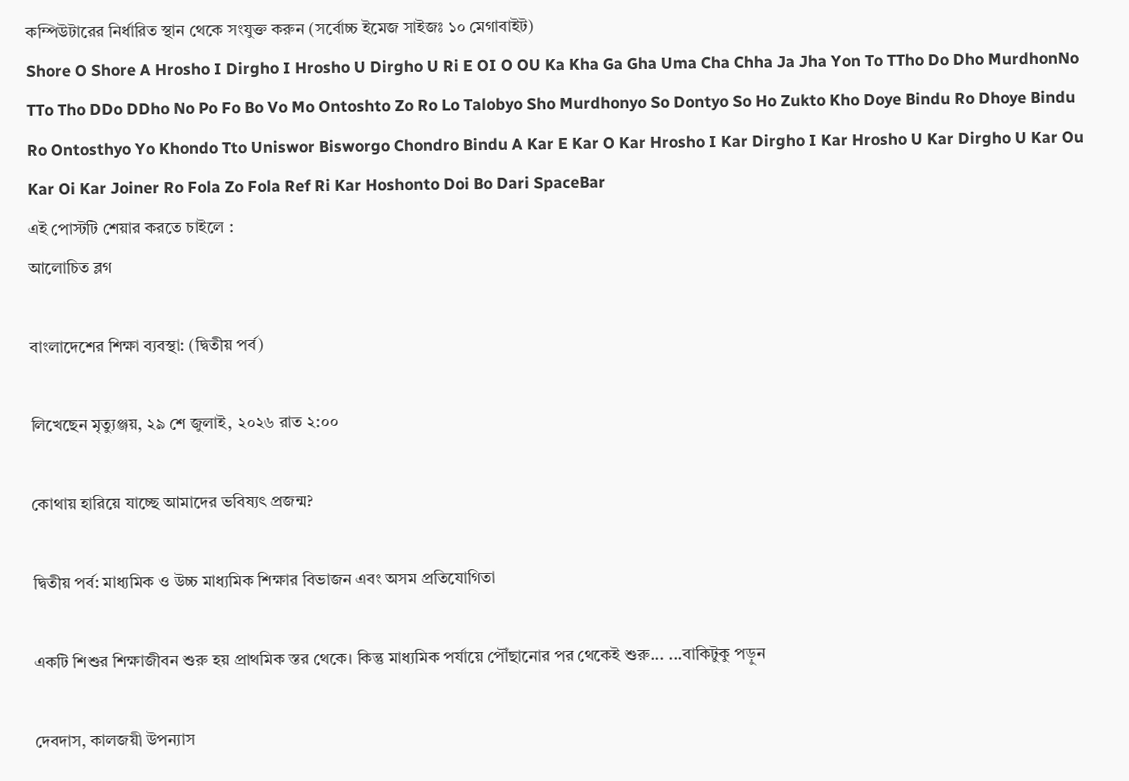কম্পিউটারের নির্ধারিত স্থান থেকে সংযুক্ত করুন (সর্বোচ্চ ইমেজ সাইজঃ ১০ মেগাবাইট)
Shore O Shore A Hrosho I Dirgho I Hrosho U Dirgho U Ri E OI O OU Ka Kha Ga Gha Uma Cha Chha Ja Jha Yon To TTho Do Dho MurdhonNo TTo Tho DDo DDho No Po Fo Bo Vo Mo Ontoshto Zo Ro Lo Talobyo Sho Murdhonyo So Dontyo So Ho Zukto Kho Doye Bindu Ro Dhoye Bindu Ro Ontosthyo Yo Khondo Tto Uniswor Bisworgo Chondro Bindu A Kar E Kar O Kar Hrosho I Kar Dirgho I Kar Hrosho U Kar Dirgho U Kar Ou Kar Oi Kar Joiner Ro Fola Zo Fola Ref Ri Kar Hoshonto Doi Bo Dari SpaceBar
এই পোস্টটি শেয়ার করতে চাইলে :
আলোচিত ব্লগ

বাংলাদেশের শিক্ষা ব্যবস্থা: (দ্বিতীয় পর্ব)

লিখেছেন মৃত্যুঞ্জয়, ২৯ শে জুলাই, ২০২৬ রাত ২:০০

কোথায় হারিয়ে যাচ্ছে আমাদের ভবিষ্যৎ প্রজন্ম?

দ্বিতীয় পর্ব: মাধ্যমিক ও উচ্চ মাধ্যমিক শিক্ষার বিভাজন এবং অসম প্রতিযোগিতা

একটি শিশুর শিক্ষাজীবন শুরু হয় প্রাথমিক স্তর থেকে। কিন্তু মাধ্যমিক পর্যায়ে পৌঁছানোর পর থেকেই শুরু... ...বাকিটুকু পড়ুন

দেবদাস, কালজয়ী উপন্যাস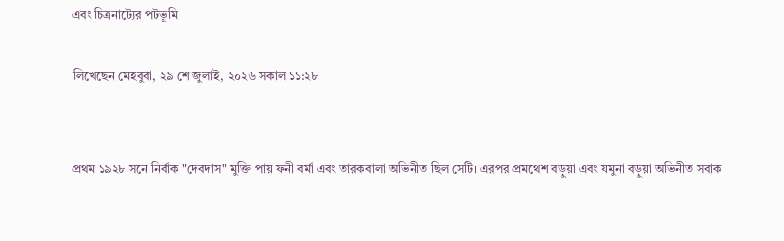এবং চিত্রনাট্যের পটভূমি

লিখেছেন মেহবুবা, ২৯ শে জুলাই, ২০২৬ সকাল ১১:২৮


প্রথম ১৯২৮ সনে নির্বাক "দেবদাস" মুক্তি পায় ফনী বর্মা এবং তারকবালা অভিনীত ছিল সেটি। এরপর প্রমথেশ বড়ুয়া এবং যমুনা বড়ুয়া অভিনীত সবাক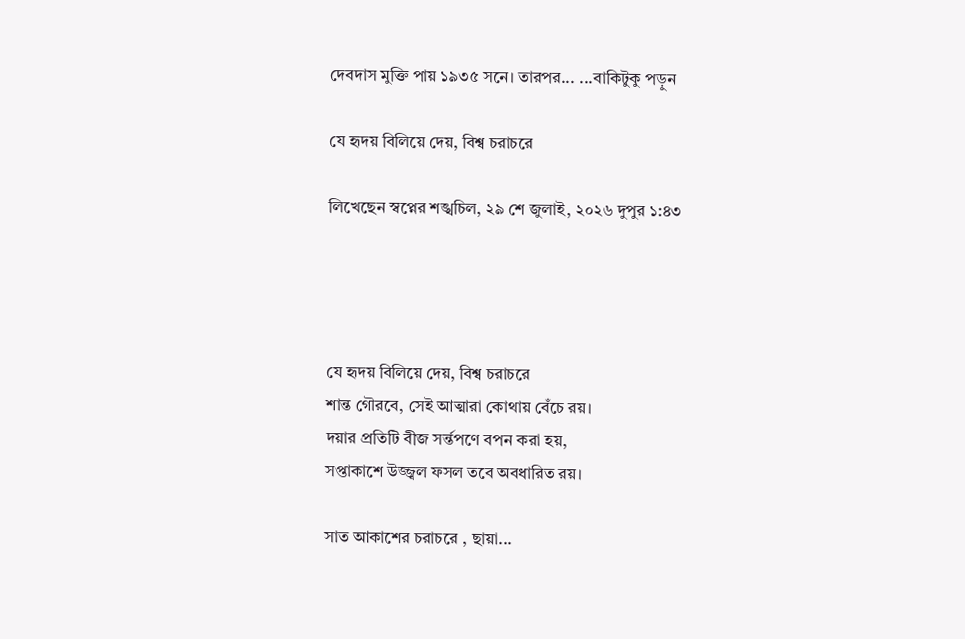দেবদাস মুক্তি পায় ১৯৩৫ সনে। তারপর... ...বাকিটুকু পড়ুন

যে হৃদয় বিলিয়ে দেয়, বিশ্ব চরাচরে

লিখেছেন স্বপ্নের শঙ্খচিল, ২৯ শে জুলাই, ২০২৬ দুপুর ১:৪৩




যে হৃদয় বিলিয়ে দেয়, বিশ্ব চরাচরে
শান্ত গৌরবে, সেই আত্মারা কোথায় বেঁচে রয়।
দয়ার প্রতিটি বীজ সর্ন্তপণে বপন করা হয়,
সপ্তাকাশে উজ্জ্বল ফসল তবে অবধারিত রয়।

সাত আকাশের চরাচরে , ছায়া...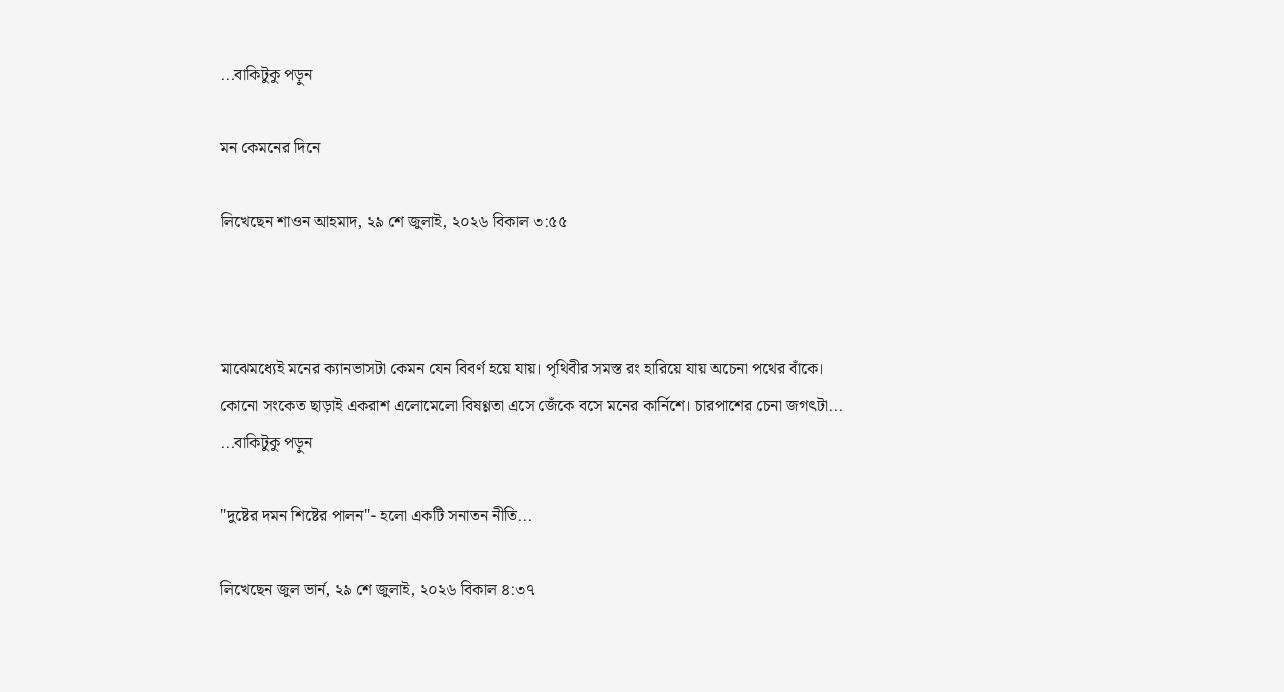...বাকিটুকু পড়ুন

মন কেমনের দিনে

লিখেছেন শাওন আহমাদ, ২৯ শে জুলাই, ২০২৬ বিকাল ৩:৫৫



মাঝেমধ্যেই মনের ক্যানভাসটা কেমন যেন বিবর্ণ হয়ে যায়। পৃথিবীর সমস্ত রং হারিয়ে যায় অচেনা পথের বাঁকে। কোনো সংকেত ছাড়াই একরাশ এলোমেলো বিষণ্ণতা এসে জেঁকে বসে মনের কার্নিশে। চারপাশের চেনা জগৎটা... ...বাকিটুকু পড়ুন

"দুষ্টের দমন শিষ্টের পালন"- হলো একটি সনাতন নীতি...

লিখেছেন জুল ভার্ন, ২৯ শে জুলাই, ২০২৬ বিকাল ৪:৩৭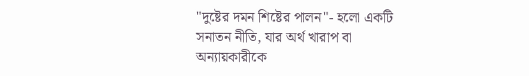"দুষ্টের দমন শিষ্টের পালন"- হলো একটি সনাতন নীতি, যার অর্থ খারাপ বা অন্যায়কারীকে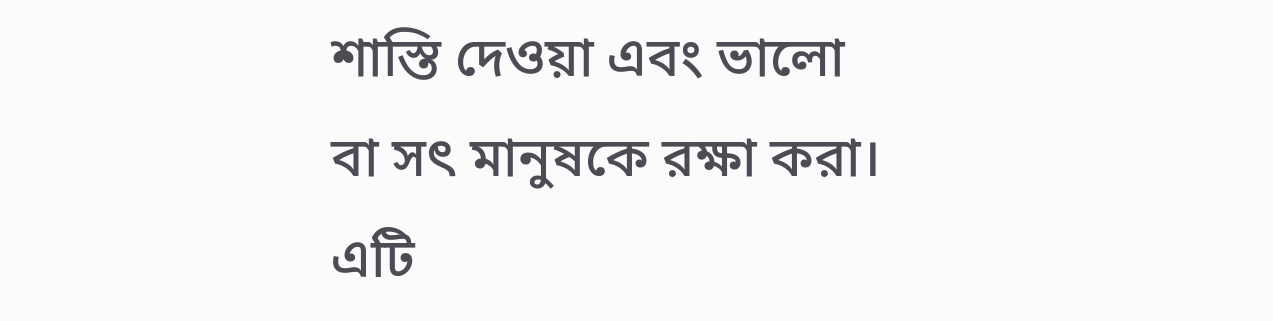শাস্তি দেওয়া এবং ভালো বা সৎ মানুষকে রক্ষা করা। এটি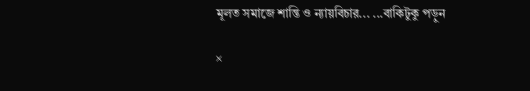মূলত সমাজে শান্তি ও ন্যায়বিচার... ...বাকিটুকু পড়ুন

×